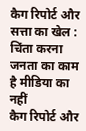कैग रिपोर्ट और सत्ता का खेल : चिंता करना जनता का काम है मीडिया का नहीं
कैग रिपोर्ट और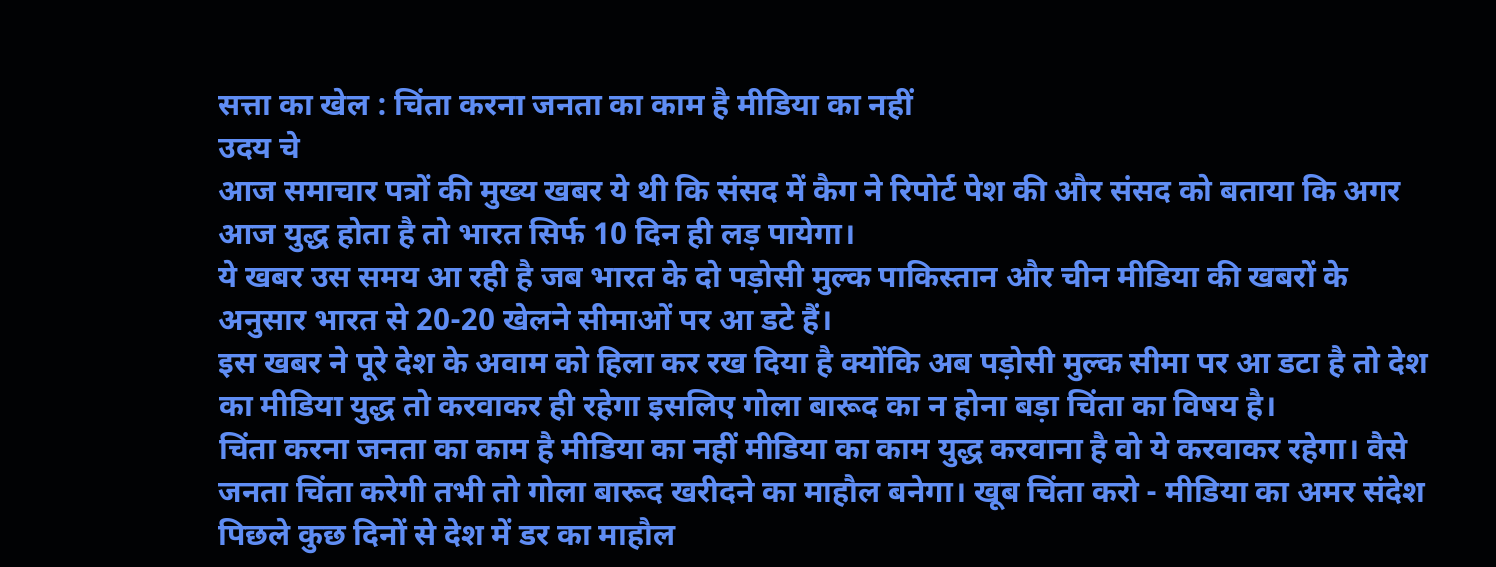सत्ता का खेल : चिंता करना जनता का काम है मीडिया का नहीं
उदय चे
आज समाचार पत्रों की मुख्य खबर ये थी कि संसद में कैग ने रिपोर्ट पेश की और संसद को बताया कि अगर आज युद्ध होता है तो भारत सिर्फ 10 दिन ही लड़ पायेगा।
ये खबर उस समय आ रही है जब भारत के दो पड़ोसी मुल्क पाकिस्तान और चीन मीडिया की खबरों के अनुसार भारत से 20-20 खेलने सीमाओं पर आ डटे हैं।
इस खबर ने पूरे देश के अवाम को हिला कर रख दिया है क्योंकि अब पड़ोसी मुल्क सीमा पर आ डटा है तो देश का मीडिया युद्ध तो करवाकर ही रहेगा इसलिए गोला बारूद का न होना बड़ा चिंता का विषय है।
चिंता करना जनता का काम है मीडिया का नहीं मीडिया का काम युद्ध करवाना है वो ये करवाकर रहेगा। वैसे जनता चिंता करेगी तभी तो गोला बारूद खरीदने का माहौल बनेगा। खूब चिंता करो - मीडिया का अमर संदेश
पिछले कुछ दिनों से देश में डर का माहौल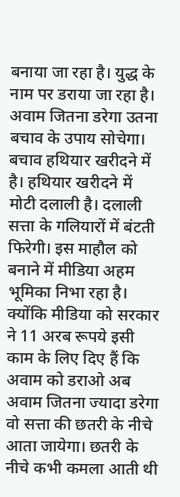बनाया जा रहा है। युद्ध के नाम पर डराया जा रहा है। अवाम जितना डरेगा उतना बचाव के उपाय सोचेगा। बचाव हथियार खरीदने में है। हथियार खरीदने में मोटी दलाली है। दलाली सत्ता के गलियारों में बंटती फिरेगी। इस माहौल को बनाने में मीडिया अहम भूमिका निभा रहा है। क्योंकि मीडिया को सरकार ने 11 अरब रूपये इसी काम के लिए दिए हैं कि अवाम को डराओ अब अवाम जितना ज्यादा डरेगा वो सत्ता की छतरी के नीचे आता जायेगा। छतरी के नीचे कभी कमला आती थी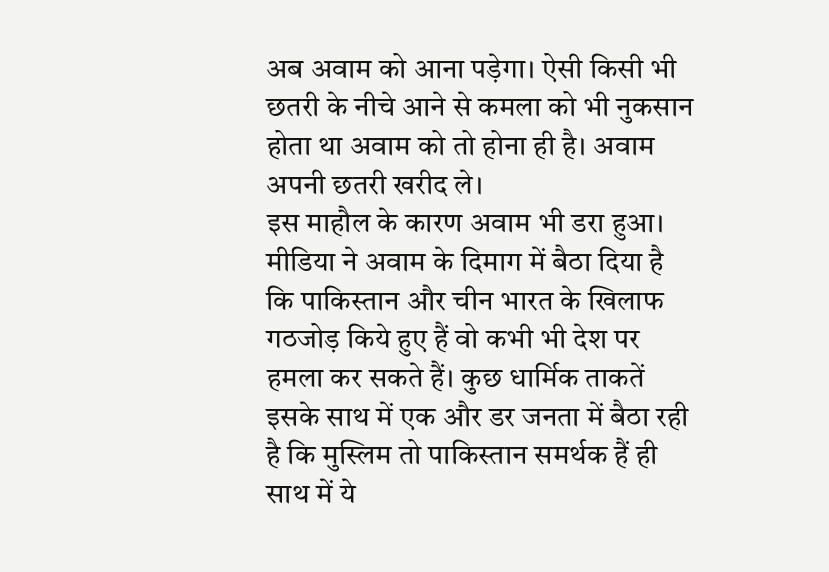अब अवाम को आना पड़ेगा। ऐसी किसी भी छतरी के नीचे आने से कमला को भी नुकसान होता था अवाम को तो होना ही है। अवाम अपनी छतरी खरीद ले।
इस माहौल के कारण अवाम भी डरा हुआ। मीडिया ने अवाम के दिमाग में बैठा दिया है कि पाकिस्तान और चीन भारत के खिलाफ गठजोड़ किये हुए हैं वो कभी भी देश पर हमला कर सकते हैं। कुछ धार्मिक ताकतें इसके साथ में एक और डर जनता में बैठा रही है कि मुस्लिम तो पाकिस्तान समर्थक हैं ही साथ में ये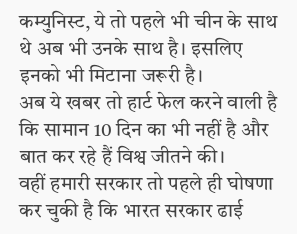कम्युनिस्ट, ये तो पहले भी चीन के साथ थे अब भी उनके साथ है। इसलिए इनको भी मिटाना जरूरी है।
अब ये खबर तो हार्ट फेल करने वाली है कि सामान 10 दिन का भी नहीं है और बात कर रहे हैं विश्व जीतने की।
वहीं हमारी सरकार तो पहले ही घोषणा कर चुकी है कि भारत सरकार ढाई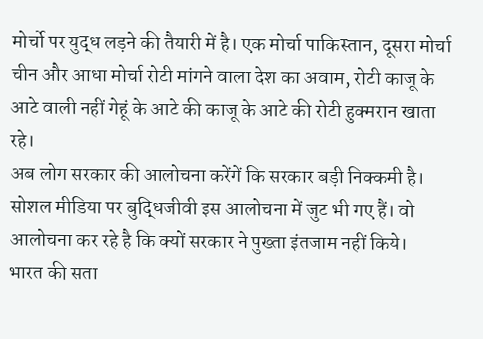मोर्चो पर युद्ध लड़ने की तैयारी में है। एक मोर्चा पाकिस्तान, दूसरा मोर्चा चीन और आधा मोर्चा रोटी मांगने वाला देश का अवाम, रोटी काजू के आटे वाली नहीं गेहूं के आटे की काजू के आटे की रोटी हुक्मरान खाता रहे।
अब लोग सरकार की आलोचना करेंगें कि सरकार बड़ी निक्कमी है। सोशल मीडिया पर बुद्धिजीवी इस आलोचना में जुट भी गए हैं। वो आलोचना कर रहे है कि क्यों सरकार ने पुख्ता इंतजाम नहीं किये।
भारत की सता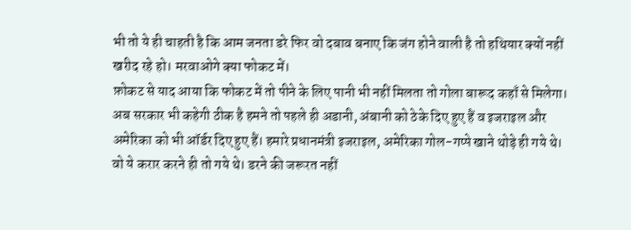भी तो ये ही चाहती है कि आम जनता डरे फिर वो दबाव बनाए कि जंग होने वाली है तो हथियार क्यों नहीं खरीद रहे हो। मरवाओगे क्या फोकट में।
फ़ोकट से याद आया कि फोकट में तो पीने के लिए पानी भी नहीं मिलता तो गोला बारूद कहाँ से मिलेगा।
अब सरकार भी कहेगी ठीक है हमने तो पहले ही अडानी, अंबानी को ठेके दिए हुए हैं व इजराइल और अमेरिका को भी ऑर्डर दिए हुए हैं। हमारे प्रधानमंत्री इजराइल, अमेरिका गोल-गप्पे खाने थोड़े ही गये थे। वो ये करार करने ही तो गये थे। डरने की जरूरत नहीं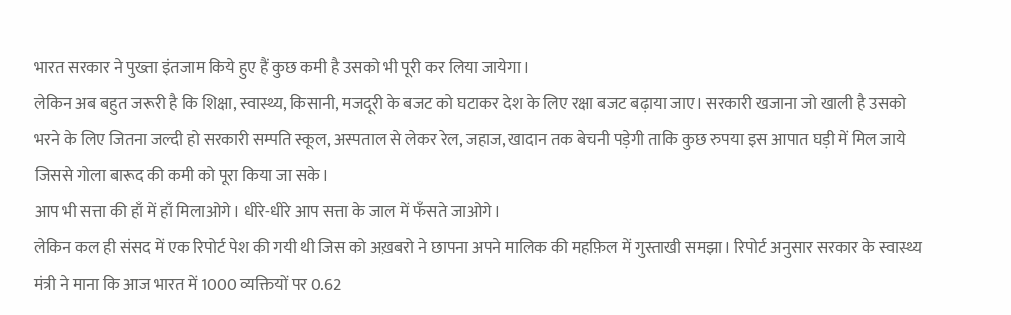भारत सरकार ने पुख्ता इंतजाम किये हुए हैं कुछ कमी है उसको भी पूरी कर लिया जायेगा।
लेकिन अब बहुत जरूरी है कि शिक्षा, स्वास्थ्य, किसानी, मजदूरी के बजट को घटाकर देश के लिए रक्षा बजट बढ़ाया जाए। सरकारी खजाना जो खाली है उसको भरने के लिए जितना जल्दी हो सरकारी सम्पति स्कूल, अस्पताल से लेकर रेल, जहाज, खादान तक बेचनी पड़ेगी ताकि कुछ रुपया इस आपात घड़ी में मिल जाये जिससे गोला बारूद की कमी को पूरा किया जा सके।
आप भी सत्ता की हाँ में हाँ मिलाओगे। धीरे-धीरे आप सत्ता के जाल में फँसते जाओगे।
लेकिन कल ही संसद में एक रिपोर्ट पेश की गयी थी जिस को अख़बरो ने छापना अपने मालिक की महफ़िल में गुस्ताखी समझा। रिपोर्ट अनुसार सरकार के स्वास्थ्य मंत्री ने माना कि आज भारत में 1000 व्यक्तियों पर 0.62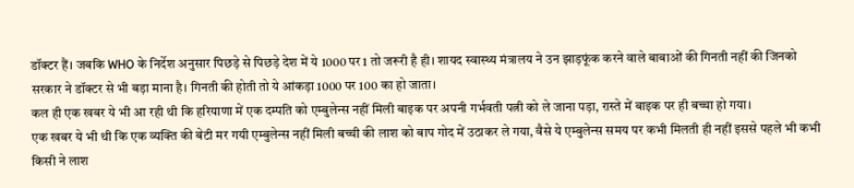डॉक्टर हैं। जबकि WHO के निर्देश अनुसार पिछड़े से पिछड़े देश में ये 1000 पर 1 तो जरूरी है ही। शायद स्वास्थ्य मंत्रालय ने उन झाड़फूंक करने वाले बाबाओं की गिनती नहीं की जिनको सरकार ने डॉक्टर से भी बड़ा माना है। गिनती की होती तो ये आंकड़ा 1000 पर 100 का हो जाता।
कल ही एक खबर ये भी आ रही थी कि हरियाणा में एक दम्पति को एम्बुलेन्स नहीं मिली बाइक पर अपनी गर्भवती पत्नी को ले जाना पड़ा, रास्ते में बाइक पर ही बच्चा हो गया।
एक खबर ये भी थी कि एक व्यक्ति की बेटी मर गयी एम्बुलेन्स नहीं मिली बच्ची की लाश को बाप गोद में उठाकर ले गया, वैसे ये एम्बुलेन्स समय पर कभी मिलती ही नहीं इससे पहले भी कभी किसी ने लाश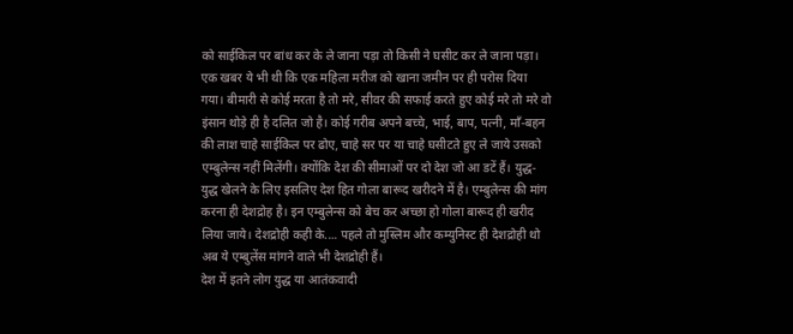को साईकिल पर बांध कर के ले जाना पड़ा तो किसी ने घसीट कर ले जाना पड़ा।
एक खबर ये भी थी कि एक महिला मरीज को खाना जमीन पर ही परोस दिया गया। बीमारी से कोई मरता है तो मरे, सीवर की सफाई करते हुए कोई मरे तो मरे वो इंसान थोड़े ही है दलित जो है। कोई गरीब अपने बच्चे, भाई, बाप, पत्नी, माँ-बहन की लाश चाहे साईकिल पर ढोए, चाहे सर पर या चाहे घसीटते हुए ले जाये उसको एम्बुलेन्स नहीं मिलेंगी। क्योंकि देश की सीमाओं पर दो देश जो आ डटें हैं। युद्ध-युद्ध खेलने के लिए इसलिए देश हित गोला बारूद खरीदने में है। एम्बुलेन्स की मांग करना ही देशद्रोह है। इन एम्बुलेन्स को बेच कर अच्छा हो गोला बारूद ही खरीद लिया जाये। देशद्रोही कही के.... पहले तो मुस्लिम और कम्युनिस्ट ही देशद्रोही थो अब ये एम्बुलेंस मांगने वाले भी देशद्रोही हैं।
देश में इतने लोग युद्ध या आतंकवादी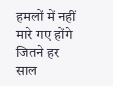हमलों में नहीं मारे गए होंगे जितने हर साल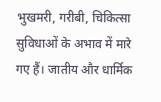भुखमरी, गरीबी, चिकित्सा सुविधाओं के अभाव में मारे गए हैं। जातीय और धार्मिक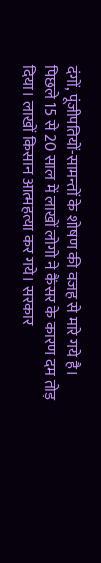दंगों, पूंजीपतियों-सामन्तों के शोषण की वजह से मारे गये है। पिछले 15 से 20 साल में लाखों लोगो ने कैंसर के कारण दम तोड़ दिया। लाखों किसान आत्महत्या कर गये। सरकार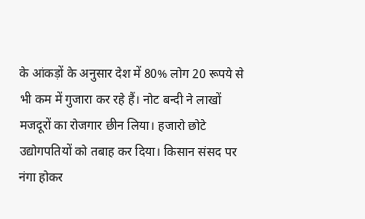के आंकड़ों के अनुसार देश में 80% लोग 20 रूपये से भी कम में गुजारा कर रहे हैं। नोट बन्दी ने लाखों मजदूरों का रोजगार छीन लिया। हजारो छोटे उद्योगपतियों को तबाह कर दिया। किसान संसद पर नंगा होकर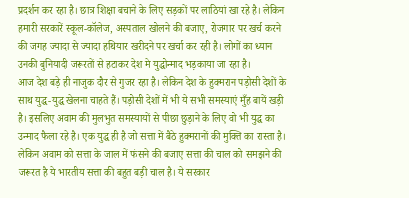प्रदर्शन कर रहा है। छात्र शिक्षा बचाने के लिए सड़कों पर लाठियां खा रहे है। लेकिन हमारी सरकारें स्कूल-कॉलेज, अस्पताल खोलने की बजाए, रोजगार पर खर्च करने की जगह ज्यादा से ज्यादा हथियार खरीदने पर खर्चा कर रही है। लोगों का ध्यान उनकी बुनियादी जरूरतों से हटाकर देश मे युद्धोन्माद भड़काया जा रहा है।
आज देश बड़े ही नाजुक दौर से गुजर रहा है। लेकिन देश के हुक्मरान पड़ोसी देशों के साथ युद्ध-युद्ध खेलना चाहते हैं। पड़ोसी देशों में भी ये सभी समस्याएं मुँह बायें खड़ी है। इसलिए अवाम की मुलभुत समस्यायों से पीछा छुड़ाने के लिए वो भी युद्ध का उन्माद फैला रहे है। एक युद्ध ही है जो सत्ता में बैठे हुक्मरानों की मुक्ति का रास्ता है।
लेकिन अवाम को सत्ता के जाल में फंसने की बजाए सत्ता की चाल को समझने की जरूरत है ये भारतीय सत्ता की बहुत बड़ी चाल है। ये सरकार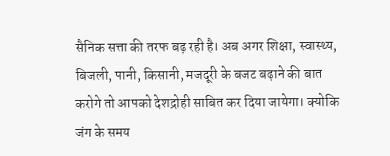सैनिक सत्ता की तरफ बढ़ रही है। अब अगर शिक्षा, स्वास्थ्य, बिजली, पानी, किसानी, मजदूरी के बजट बढ़ाने की बात करोगे तो आपको देशद्रोही साबित कर दिया जायेगा। क्योकि जंग के समय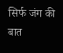सिर्फ जंग की बात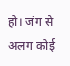हो। जंग से अलग कोई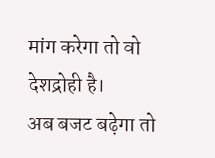मांग करेगा तो वो देशद्रोही है।
अब बजट बढ़ेगा तो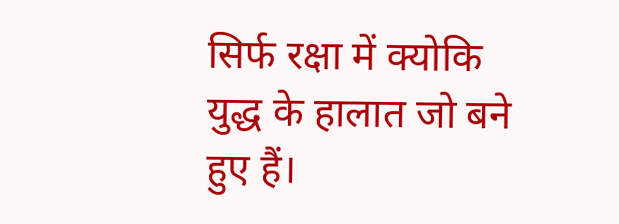सिर्फ रक्षा में क्योकि युद्ध के हालात जो बने हुए हैं।